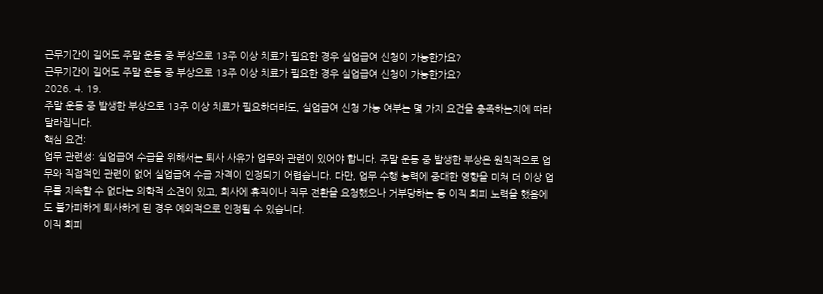근무기간이 길어도 주말 운동 중 부상으로 13주 이상 치료가 필요한 경우 실업급여 신청이 가능한가요?
근무기간이 길어도 주말 운동 중 부상으로 13주 이상 치료가 필요한 경우 실업급여 신청이 가능한가요?
2026. 4. 19.
주말 운동 중 발생한 부상으로 13주 이상 치료가 필요하더라도, 실업급여 신청 가능 여부는 몇 가지 요건을 충족하는지에 따라 달라집니다.
핵심 요건:
업무 관련성: 실업급여 수급을 위해서는 퇴사 사유가 업무와 관련이 있어야 합니다. 주말 운동 중 발생한 부상은 원칙적으로 업무와 직접적인 관련이 없어 실업급여 수급 자격이 인정되기 어렵습니다. 다만, 업무 수행 능력에 중대한 영향을 미쳐 더 이상 업무를 지속할 수 없다는 의학적 소견이 있고, 회사에 휴직이나 직무 전환을 요청했으나 거부당하는 등 이직 회피 노력을 했음에도 불가피하게 퇴사하게 된 경우 예외적으로 인정될 수 있습니다.
이직 회피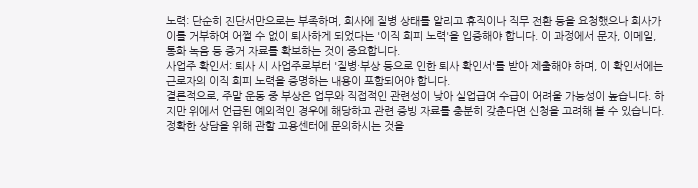노력: 단순히 진단서만으로는 부족하며, 회사에 질병 상태를 알리고 휴직이나 직무 전환 등을 요청했으나 회사가 이를 거부하여 어쩔 수 없이 퇴사하게 되었다는 '이직 회피 노력'을 입증해야 합니다. 이 과정에서 문자, 이메일, 통화 녹음 등 증거 자료를 확보하는 것이 중요합니다.
사업주 확인서: 퇴사 시 사업주로부터 '질병·부상 등으로 인한 퇴사 확인서'를 받아 제출해야 하며, 이 확인서에는 근로자의 이직 회피 노력을 증명하는 내용이 포함되어야 합니다.
결론적으로, 주말 운동 중 부상은 업무와 직접적인 관련성이 낮아 실업급여 수급이 어려울 가능성이 높습니다. 하지만 위에서 언급된 예외적인 경우에 해당하고 관련 증빙 자료를 충분히 갖춘다면 신청을 고려해 볼 수 있습니다. 정확한 상담을 위해 관할 고용센터에 문의하시는 것을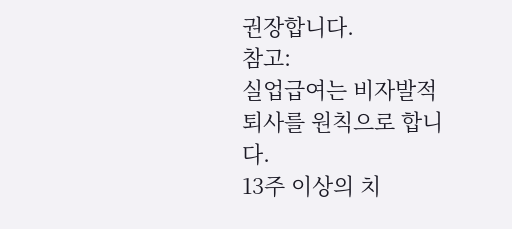권장합니다.
참고:
실업급여는 비자발적 퇴사를 원칙으로 합니다.
13주 이상의 치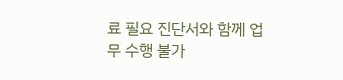료 필요 진단서와 함께 업무 수행 불가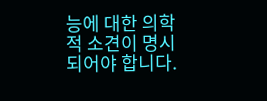능에 대한 의학적 소견이 명시되어야 합니다.